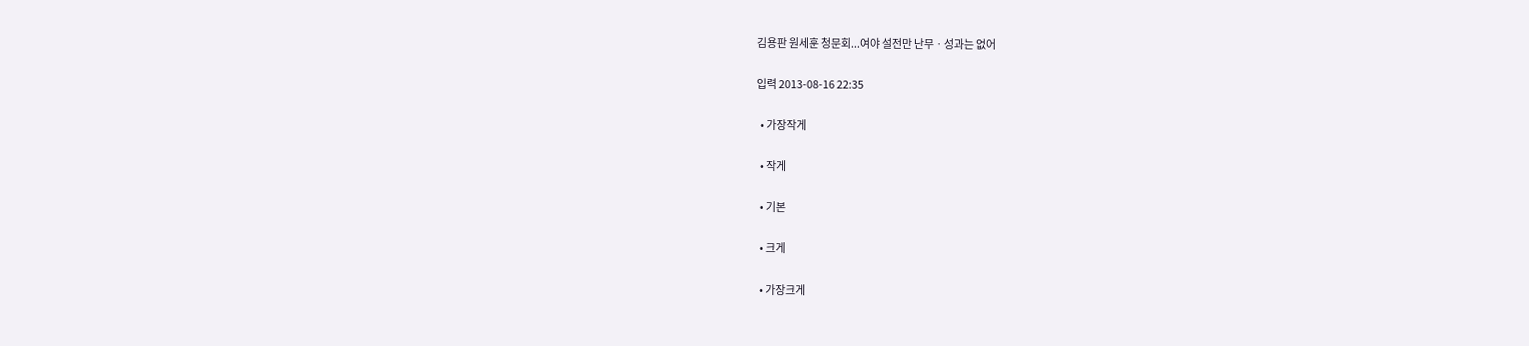김용판 원세훈 청문회...여야 설전만 난무ㆍ성과는 없어

입력 2013-08-16 22:35

  • 가장작게

  • 작게

  • 기본

  • 크게

  • 가장크게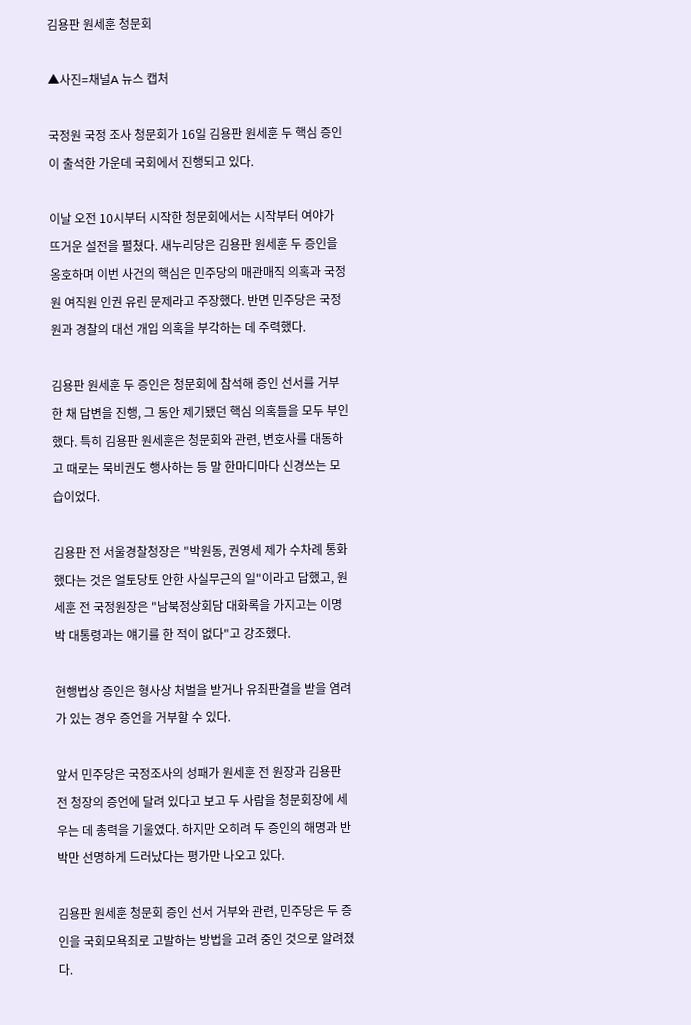김용판 원세훈 청문회

▲사진=채널A 뉴스 캡처

국정원 국정 조사 청문회가 16일 김용판 원세훈 두 핵심 증인이 출석한 가운데 국회에서 진행되고 있다.

이날 오전 10시부터 시작한 청문회에서는 시작부터 여야가 뜨거운 설전을 펼쳤다. 새누리당은 김용판 원세훈 두 증인을 옹호하며 이번 사건의 핵심은 민주당의 매관매직 의혹과 국정원 여직원 인권 유린 문제라고 주장했다. 반면 민주당은 국정원과 경찰의 대선 개입 의혹을 부각하는 데 주력했다.

김용판 원세훈 두 증인은 청문회에 참석해 증인 선서를 거부한 채 답변을 진행, 그 동안 제기됐던 핵심 의혹들을 모두 부인했다. 특히 김용판 원세훈은 청문회와 관련, 변호사를 대동하고 때로는 묵비권도 행사하는 등 말 한마디마다 신경쓰는 모습이었다.

김용판 전 서울경찰청장은 "박원동, 권영세 제가 수차례 통화했다는 것은 얼토당토 안한 사실무근의 일"이라고 답했고, 원세훈 전 국정원장은 "남북정상회담 대화록을 가지고는 이명박 대통령과는 얘기를 한 적이 없다"고 강조했다.

현행법상 증인은 형사상 처벌을 받거나 유죄판결을 받을 염려가 있는 경우 증언을 거부할 수 있다.

앞서 민주당은 국정조사의 성패가 원세훈 전 원장과 김용판 전 청장의 증언에 달려 있다고 보고 두 사람을 청문회장에 세우는 데 총력을 기울였다. 하지만 오히려 두 증인의 해명과 반박만 선명하게 드러났다는 평가만 나오고 있다.

김용판 원세훈 청문회 증인 선서 거부와 관련, 민주당은 두 증인을 국회모욕죄로 고발하는 방법을 고려 중인 것으로 알려졌다.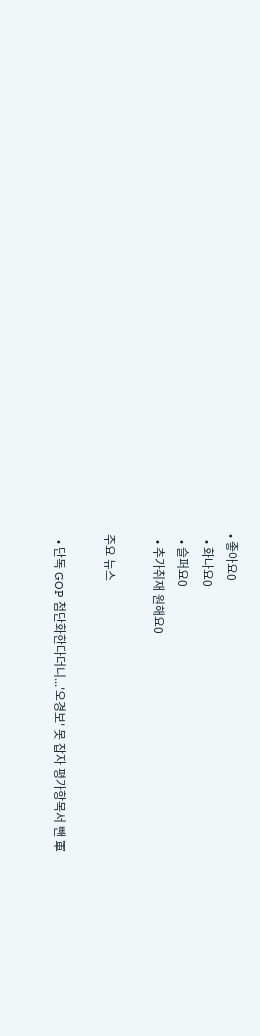• 좋아요0
  • 화나요0
  • 슬퍼요0
  • 추가취재 원해요0

주요 뉴스

  • 단독 GOP 첨단화한다더니...'오경보' 못 잡자 평가항목서 뺀 軍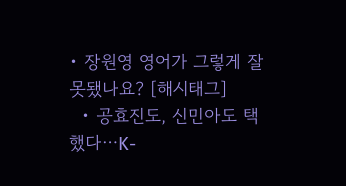• 장원영 영어가 그렇게 잘못됐나요? [해시태그]
  • 공효진도, 신민아도 택했다⋯K-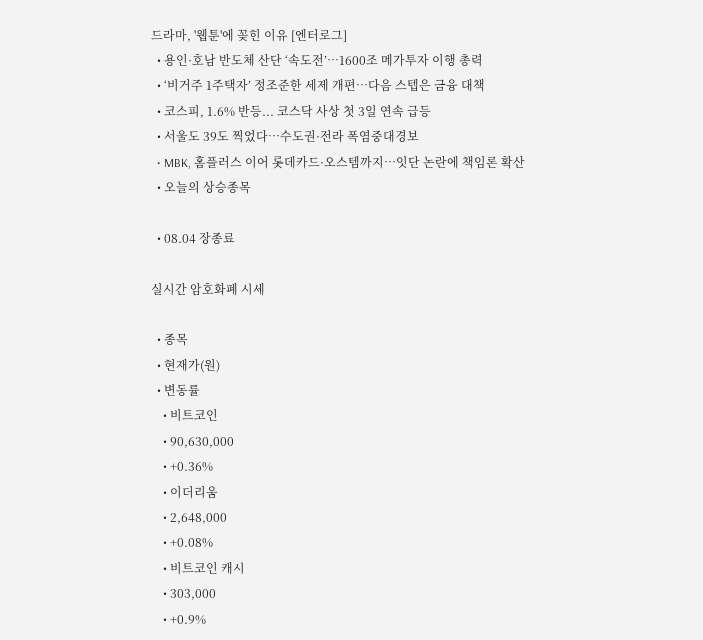드라마, '웹툰'에 꽂힌 이유 [엔터로그]
  • 용인·호남 반도체 산단 ‘속도전’…1600조 메가투자 이행 총력
  • ‘비거주 1주택자’ 정조준한 세제 개편…다음 스텝은 금융 대책
  • 코스피, 1.6% 반등... 코스닥 사상 첫 3일 연속 급등
  • 서울도 39도 찍었다…수도권·전라 폭염중대경보
  • MBK, 홈플러스 이어 롯데카드·오스템까지…잇단 논란에 책임론 확산
  • 오늘의 상승종목

  • 08.04 장종료

실시간 암호화폐 시세

  • 종목
  • 현재가(원)
  • 변동률
    • 비트코인
    • 90,630,000
    • +0.36%
    • 이더리움
    • 2,648,000
    • +0.08%
    • 비트코인 캐시
    • 303,000
    • +0.9%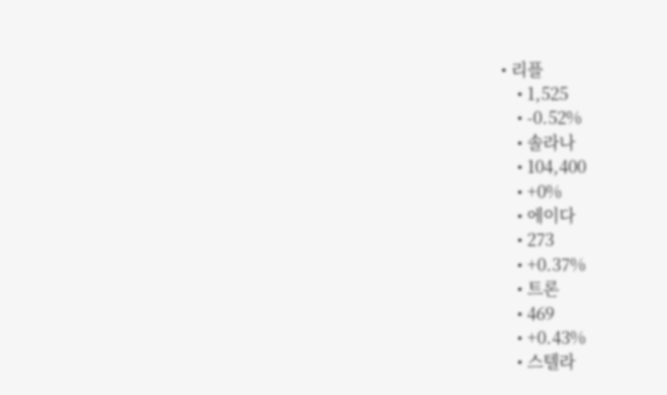• 리플
    • 1,525
    • -0.52%
    • 솔라나
    • 104,400
    • +0%
    • 에이다
    • 273
    • +0.37%
    • 트론
    • 469
    • +0.43%
    • 스텔라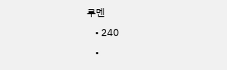루멘
    • 240
    •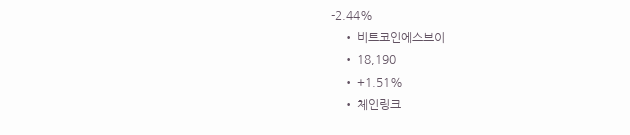-2.44%
    • 비트코인에스브이
    • 18,190
    • +1.51%
    • 체인링크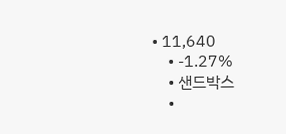• 11,640
    • -1.27%
    • 샌드박스
    •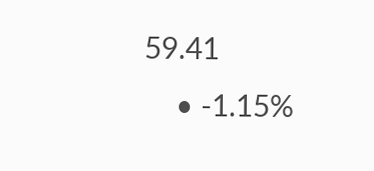59.41
    • -1.15%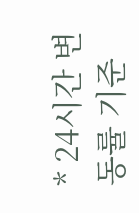* 24시간 변동률 기준